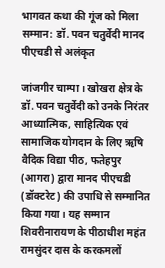भागवत कथा की गूंज को मिला सम्मान: डॉ. पवन चतुर्वेदी मानद पीएचडी से अलंकृत

जांजगीर चाम्पा। खोखरा क्षेत्र के डॉ. पवन चतुर्वेदी को उनके निरंतर आध्यात्मिक, साहित्यिक एवं सामाजिक योगदान के लिए ऋषि वैदिक विद्या पीठ, फतेहपुर (आगरा) द्वारा मानद पीएचडी (डॉक्टरेट) की उपाधि से सम्मानित किया गया। यह सम्मान शिवरीनारायण के पीठाधीश महंत रामसुंदर दास के करकमलों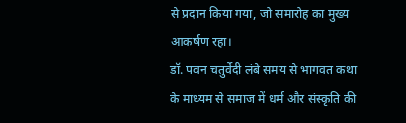से प्रदान किया गया, जो समारोह का मुख्य आकर्षण रहा।
डॉ. पवन चतुर्वेदी लंबे समय से भागवत कथा के माध्यम से समाज में धर्म और संस्कृति की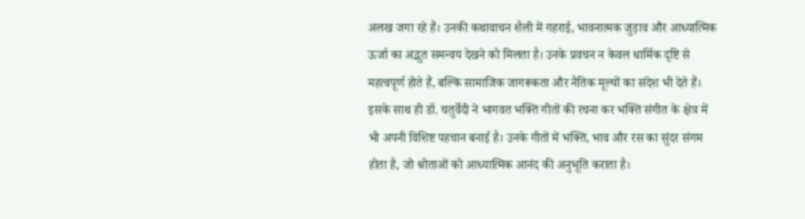अलख जगा रहे हैं। उनकी कथावाचन शैली में गहराई, भावनात्मक जुड़ाव और आध्यात्मिक ऊर्जा का अद्भुत समन्वय देखने को मिलता है। उनके प्रवचन न केवल धार्मिक दृष्टि से महत्वपूर्ण होते हैं, बल्कि सामाजिक जागरूकता और नैतिक मूल्यों का संदेश भी देते हैं।
इसके साथ ही डॉ. चतुर्वेदी ने भागवत भक्ति गीतों की रचना कर भक्ति संगीत के क्षेत्र में भी अपनी विशिष्ट पहचान बनाई है। उनके गीतों में भक्ति, भाव और रस का सुंदर संगम होता है, जो श्रोताओं को आध्यात्मिक आनंद की अनुभूति कराता है।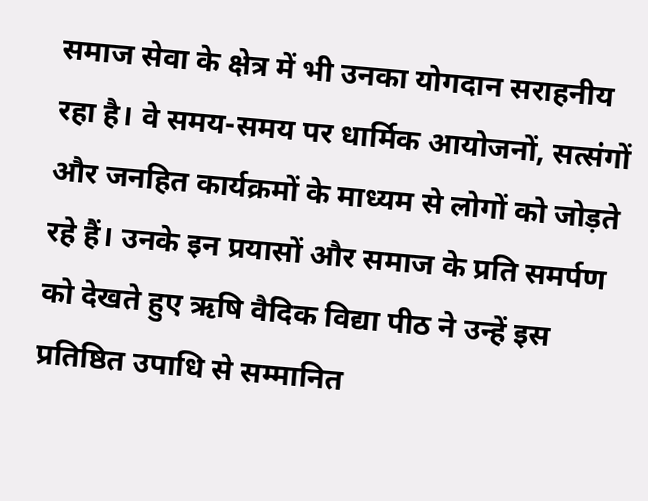समाज सेवा के क्षेत्र में भी उनका योगदान सराहनीय रहा है। वे समय-समय पर धार्मिक आयोजनों, सत्संगों और जनहित कार्यक्रमों के माध्यम से लोगों को जोड़ते रहे हैं। उनके इन प्रयासों और समाज के प्रति समर्पण को देखते हुए ऋषि वैदिक विद्या पीठ ने उन्हें इस प्रतिष्ठित उपाधि से सम्मानित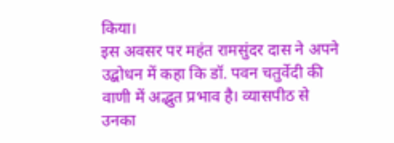किया।
इस अवसर पर महंत रामसुंदर दास ने अपने उद्बोधन में कहा कि डॉ. पवन चतुर्वेदी की वाणी में अद्भुत प्रभाव है। व्यासपीठ से उनका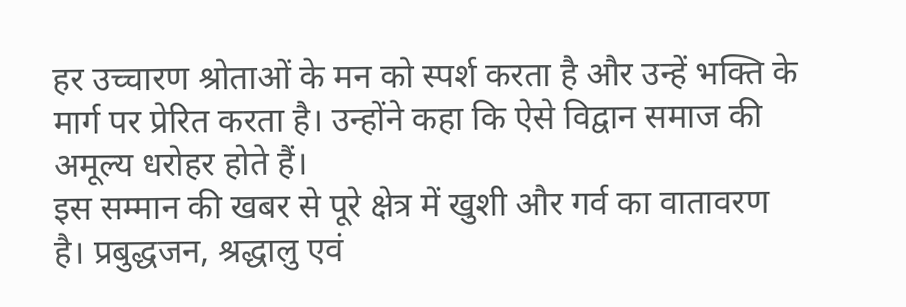हर उच्चारण श्रोताओं के मन को स्पर्श करता है और उन्हें भक्ति के मार्ग पर प्रेरित करता है। उन्होंने कहा कि ऐसे विद्वान समाज की अमूल्य धरोहर होते हैं।
इस सम्मान की खबर से पूरे क्षेत्र में खुशी और गर्व का वातावरण है। प्रबुद्धजन, श्रद्धालु एवं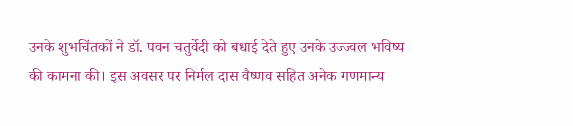उनके शुभचिंतकों ने डॉ. पवन चतुर्वेदी को बधाई देते हुए उनके उज्ज्वल भविष्य की कामना की। इस अवसर पर निर्मल दास वैष्णव सहित अनेक गणमान्य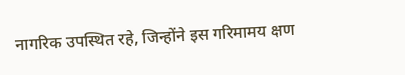नागरिक उपस्थित रहे, जिन्होंने इस गरिमामय क्षण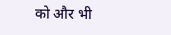को और भी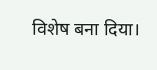विशेष बना दिया।